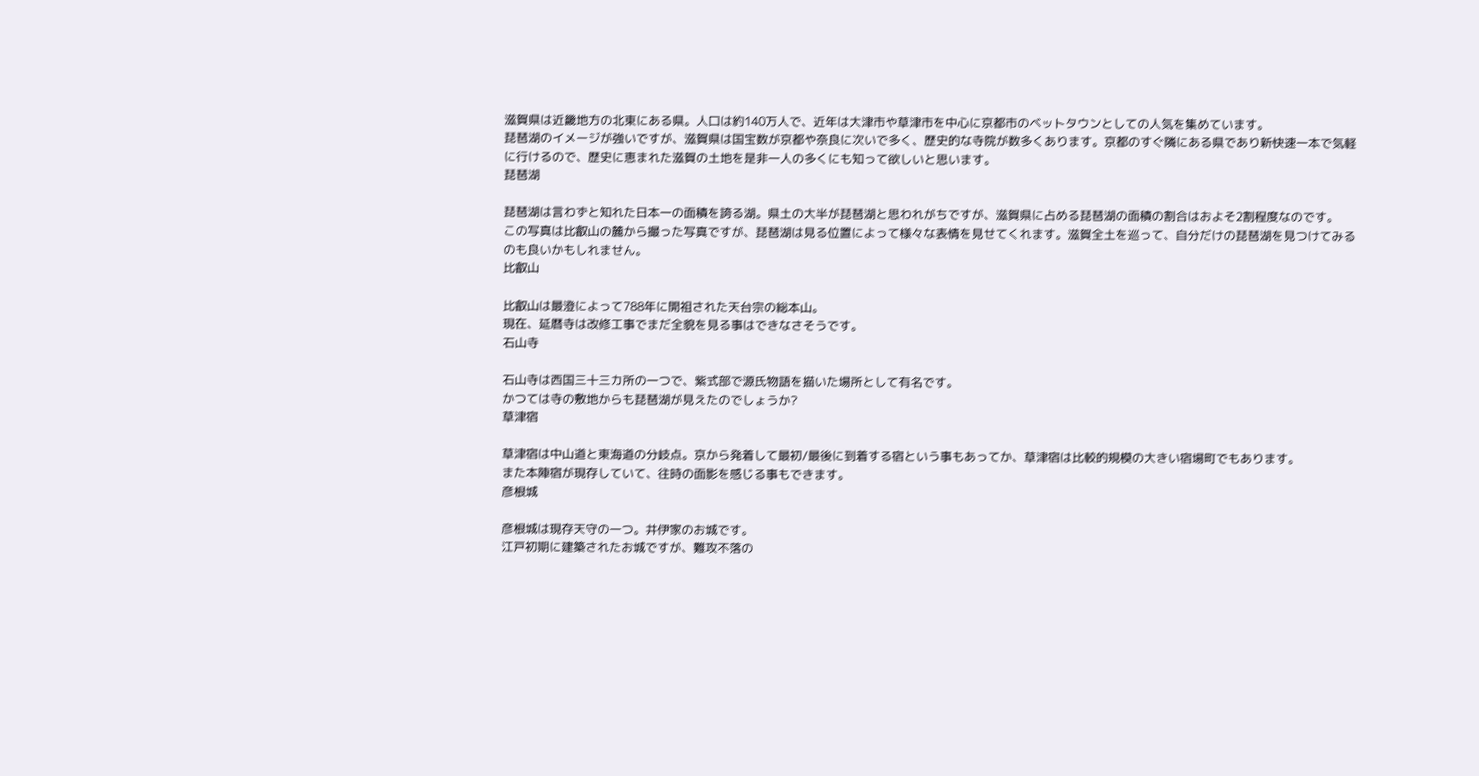滋賀県は近畿地方の北東にある県。人口は約140万人で、近年は大津市や草津市を中心に京都市のベットタウンとしての人気を集めています。
琵琶湖のイメージが強いですが、滋賀県は国宝数が京都や奈良に次いで多く、歴史的な寺院が数多くあります。京都のすぐ隣にある県であり新快速一本で気軽に行けるので、歴史に恵まれた滋賀の土地を是非一人の多くにも知って欲しいと思います。
琵琶湖

琵琶湖は言わずと知れた日本一の面積を誇る湖。県土の大半が琵琶湖と思われがちですが、滋賀県に占める琵琶湖の面積の割合はおよそ2割程度なのです。
この写真は比叡山の麓から撮った写真ですが、琵琶湖は見る位置によって様々な表情を見せてくれます。滋賀全土を巡って、自分だけの琵琶湖を見つけてみるのも良いかもしれません。
比叡山

比叡山は最澄によって788年に開祖された天台宗の総本山。
現在、延暦寺は改修工事でまだ全貌を見る事はできなさそうです。
石山寺

石山寺は西国三十三カ所の一つで、紫式部で源氏物語を描いた場所として有名です。
かつては寺の敷地からも琵琶湖が見えたのでしょうか?
草津宿

草津宿は中山道と東海道の分岐点。京から発着して最初/最後に到着する宿という事もあってか、草津宿は比較的規模の大きい宿場町でもあります。
また本陣宿が現存していて、往時の面影を感じる事もできます。
彦根城

彦根城は現存天守の一つ。井伊家のお城です。
江戸初期に建築されたお城ですが、難攻不落の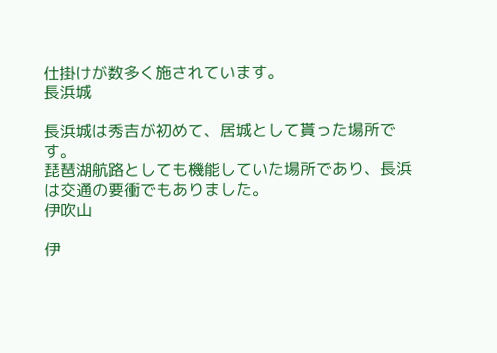仕掛けが数多く施されています。
長浜城

長浜城は秀吉が初めて、居城として貰った場所です。
琵琶湖航路としても機能していた場所であり、長浜は交通の要衝でもありました。
伊吹山

伊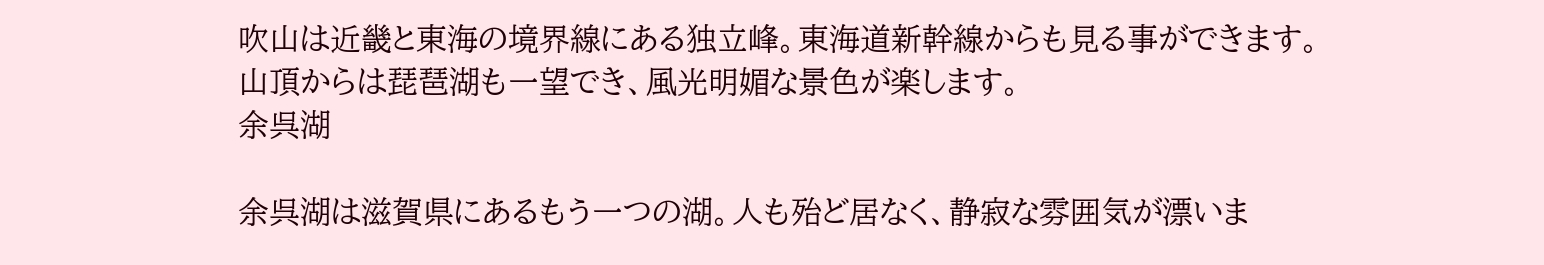吹山は近畿と東海の境界線にある独立峰。東海道新幹線からも見る事ができます。
山頂からは琵琶湖も一望でき、風光明媚な景色が楽します。
余呉湖

余呉湖は滋賀県にあるもう一つの湖。人も殆ど居なく、静寂な雰囲気が漂いま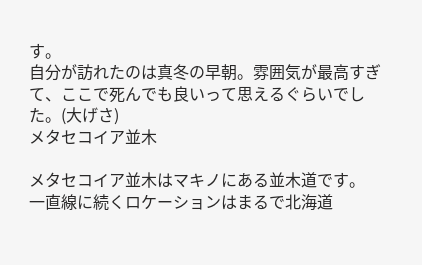す。
自分が訪れたのは真冬の早朝。雰囲気が最高すぎて、ここで死んでも良いって思えるぐらいでした。(大げさ)
メタセコイア並木

メタセコイア並木はマキノにある並木道です。
一直線に続くロケーションはまるで北海道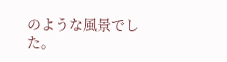のような風景でした。